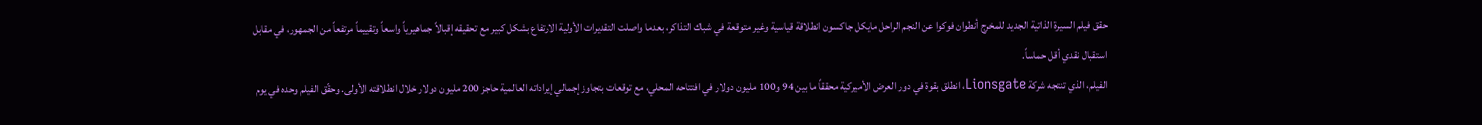حقق فيلم السيرة الذاتية الجديد للمخرج أنطوان فوكوا عن النجم الراحل مايكل جاكسون انطلاقة قياسية وغير متوقعة في شباك التذاكر، بعدما واصلت التقديرات الأولية الارتفاع بشكل كبير مع تحقيقه إقبالاً جماهيرياً واسعاً وتقييماً مرتفعاً من الجمهور، في مقابل استقبال نقدي أقل حماساً.
الفيلم، الذي تنتجه شركة Lionsgate، انطلق بقوة في دور العرض الأميركية محققاً ما بين 94 و100 مليون دولار في افتتاحه المحلي، مع توقعات بتجاوز إجمالي إيراداته العالمية حاجز 200 مليون دولار خلال انطلاقته الأولى. وحقّق الفيلم وحده في يوم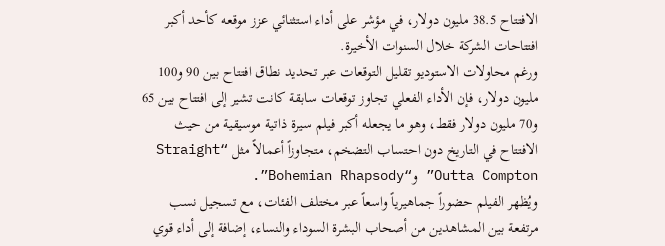الافتتاح 38.5 مليون دولار، في مؤشر على أداء استثنائي عزز موقعه كأحد أكبر افتتاحات الشركة خلال السنوات الأخيرة.
ورغم محاولات الاستوديو تقليل التوقعات عبر تحديد نطاق افتتاح بين 90 و100 مليون دولار، فإن الأداء الفعلي تجاوز توقعات سابقة كانت تشير إلى افتتاح بين 65 و70 مليون دولار فقط، وهو ما يجعله أكبر فيلم سيرة ذاتية موسيقية من حيث الافتتاح في التاريخ دون احتساب التضخم، متجاوزاً أعمالاً مثل “Straight Outta Compton” و“Bohemian Rhapsody”.
ويُظهر الفيلم حضوراً جماهيرياً واسعاً عبر مختلف الفئات، مع تسجيل نسب مرتفعة بين المشاهدين من أصحاب البشرة السوداء والنساء، إضافة إلى أداء قوي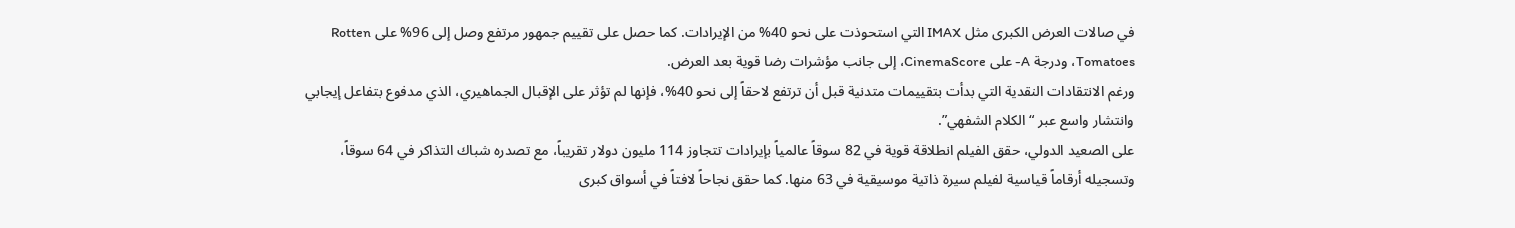في صالات العرض الكبرى مثل IMAX التي استحوذت على نحو 40% من الإيرادات. كما حصل على تقييم جمهور مرتفع وصل إلى 96% على Rotten Tomatoes، ودرجة A- على CinemaScore، إلى جانب مؤشرات رضا قوية بعد العرض.
ورغم الانتقادات النقدية التي بدأت بتقييمات متدنية قبل أن ترتفع لاحقاً إلى نحو 40%، فإنها لم تؤثر على الإقبال الجماهيري، الذي مدفوع بتفاعل إيجابي وانتشار واسع عبر “الكلام الشفهي”.
على الصعيد الدولي، حقق الفيلم انطلاقة قوية في 82 سوقاً عالمياً بإيرادات تتجاوز 114 مليون دولار تقريباً، مع تصدره شباك التذاكر في 64 سوقاً، وتسجيله أرقاماً قياسية لفيلم سيرة ذاتية موسيقية في 63 منها. كما حقق نجاحاً لافتاً في أسواق كبرى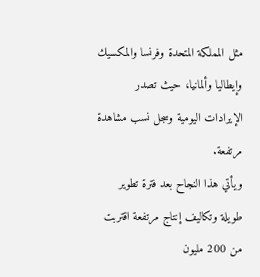مثل المملكة المتحدة وفرنسا والمكسيك وإيطاليا وألمانيا، حيث تصدر الإيرادات اليومية وسجل نسب مشاهدة مرتفعة.
ويأتي هذا النجاح بعد فترة تطوير طويلة وتكاليف إنتاج مرتفعة اقتربت من 200 مليون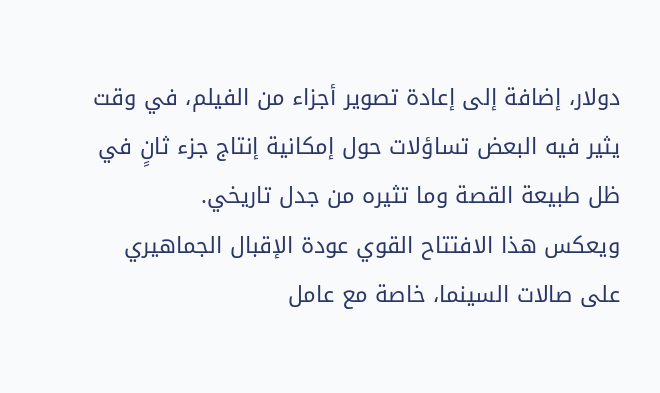دولار، إضافة إلى إعادة تصوير أجزاء من الفيلم، في وقت يثير فيه البعض تساؤلات حول إمكانية إنتاج جزء ثانٍ في ظل طبيعة القصة وما تثيره من جدل تاريخي.
ويعكس هذا الافتتاح القوي عودة الإقبال الجماهيري على صالات السينما، خاصة مع عامل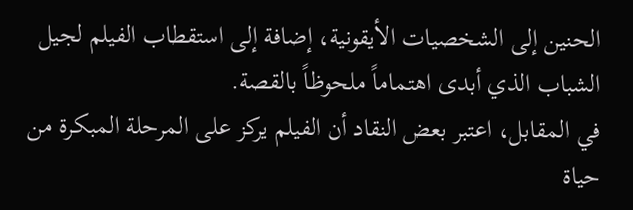الحنين إلى الشخصيات الأيقونية، إضافة إلى استقطاب الفيلم لجيل الشباب الذي أبدى اهتماماً ملحوظاً بالقصة.
في المقابل، اعتبر بعض النقاد أن الفيلم يركز على المرحلة المبكرة من حياة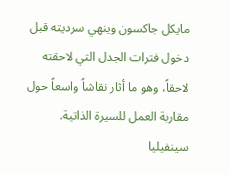مايكل جاكسون وينهي سرديته قبل دخول فترات الجدل التي لاحقته لاحقاً، وهو ما أثار نقاشاً واسعاً حول مقاربة العمل للسيرة الذاتية.
سينفيليا